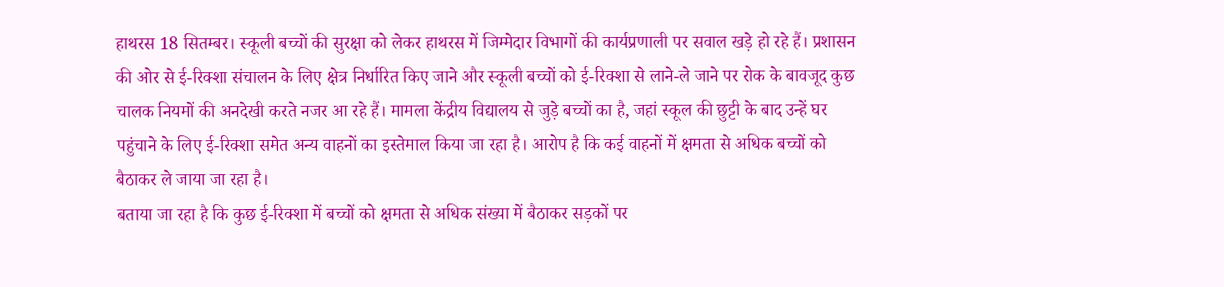हाथरस 18 सितम्बर। स्कूली बच्चों की सुरक्षा को लेकर हाथरस में जिम्मेदार विभागों की कार्यप्रणाली पर सवाल खड़े हो रहे हैं। प्रशासन की ओर से ई-रिक्शा संचालन के लिए क्षेत्र निर्धारित किए जाने और स्कूली बच्चों को ई-रिक्शा से लाने-ले जाने पर रोक के बावजूद कुछ चालक नियमों की अनदेखी करते नजर आ रहे हैं। मामला केंद्रीय विद्यालय से जुड़े बच्चों का है, जहां स्कूल की छुट्टी के बाद उन्हें घर पहुंचाने के लिए ई-रिक्शा समेत अन्य वाहनों का इस्तेमाल किया जा रहा है। आरोप है कि कई वाहनों में क्षमता से अधिक बच्चों को बैठाकर ले जाया जा रहा है।
बताया जा रहा है कि कुछ ई-रिक्शा में बच्चों को क्षमता से अधिक संख्या में बैठाकर सड़कों पर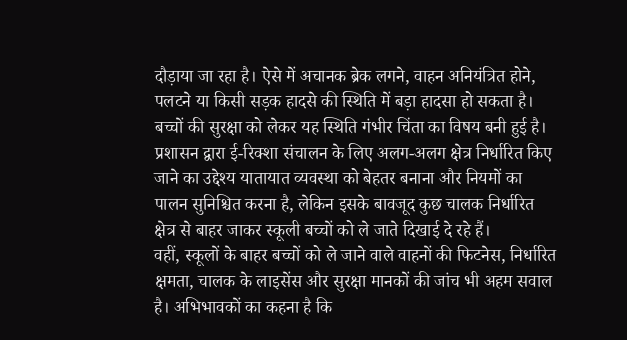दौड़ाया जा रहा है। ऐसे में अचानक ब्रेक लगने, वाहन अनियंत्रित होने, पलटने या किसी सड़क हादसे की स्थिति में बड़ा हादसा हो सकता है। बच्चों की सुरक्षा को लेकर यह स्थिति गंभीर चिंता का विषय बनी हुई है। प्रशासन द्वारा ई-रिक्शा संचालन के लिए अलग-अलग क्षेत्र निर्धारित किए जाने का उद्देश्य यातायात व्यवस्था को बेहतर बनाना और नियमों का पालन सुनिश्चित करना है, लेकिन इसके बावजूद कुछ चालक निर्धारित क्षेत्र से बाहर जाकर स्कूली बच्चों को ले जाते दिखाई दे रहे हैं।
वहीं, स्कूलों के बाहर बच्चों को ले जाने वाले वाहनों की फिटनेस, निर्धारित क्षमता, चालक के लाइसेंस और सुरक्षा मानकों की जांच भी अहम सवाल है। अभिभावकों का कहना है कि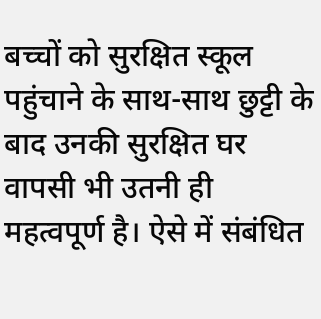बच्चों को सुरक्षित स्कूल पहुंचाने के साथ-साथ छुट्टी के बाद उनकी सुरक्षित घर वापसी भी उतनी ही महत्वपूर्ण है। ऐसे में संबंधित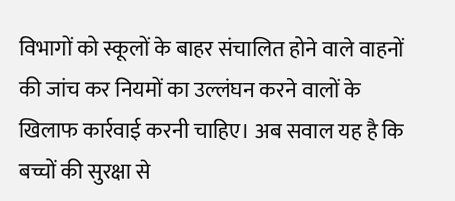विभागों को स्कूलों के बाहर संचालित होने वाले वाहनों की जांच कर नियमों का उल्लंघन करने वालों के खिलाफ कार्रवाई करनी चाहिए। अब सवाल यह है कि बच्चों की सुरक्षा से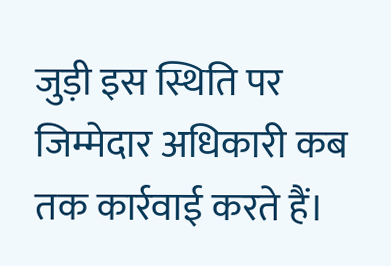जुड़ी इस स्थिति पर जिम्मेदार अधिकारी कब तक कार्रवाई करते हैं।